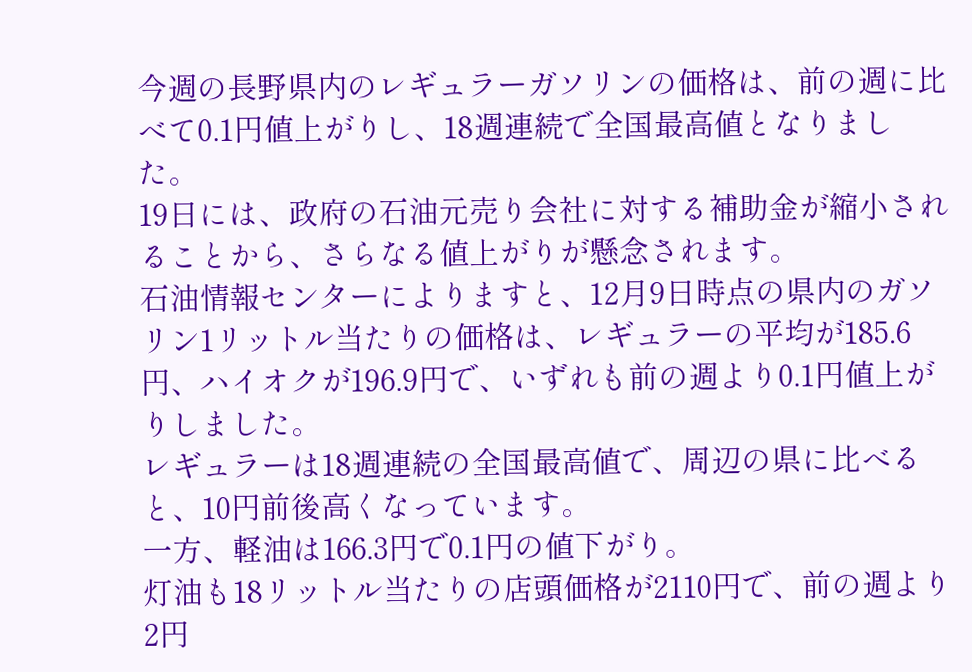今週の長野県内のレギュラーガソリンの価格は、前の週に比べて0.1円値上がりし、18週連続で全国最高値となりました。
19日には、政府の石油元売り会社に対する補助金が縮小されることから、さらなる値上がりが懸念されます。
石油情報センターによりますと、12月9日時点の県内のガソリン1リットル当たりの価格は、レギュラーの平均が185.6円、ハイオクが196.9円で、いずれも前の週より0.1円値上がりしました。
レギュラーは18週連続の全国最高値で、周辺の県に比べると、10円前後高くなっています。
一方、軽油は166.3円で0.1円の値下がり。
灯油も18リットル当たりの店頭価格が2110円で、前の週より2円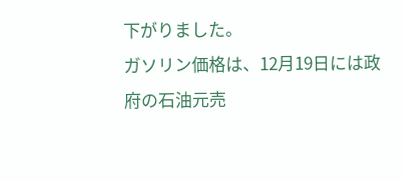下がりました。
ガソリン価格は、12月19日には政府の石油元売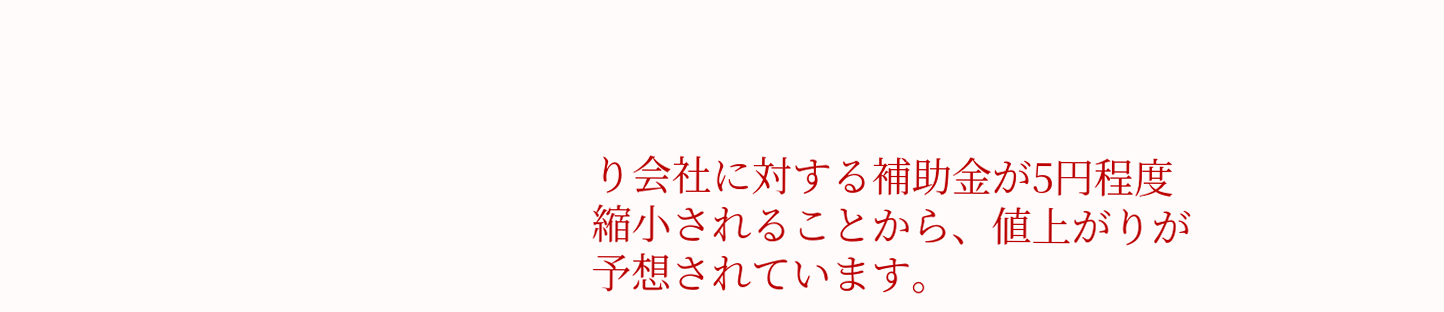り会社に対する補助金が5円程度縮小されることから、値上がりが予想されています。